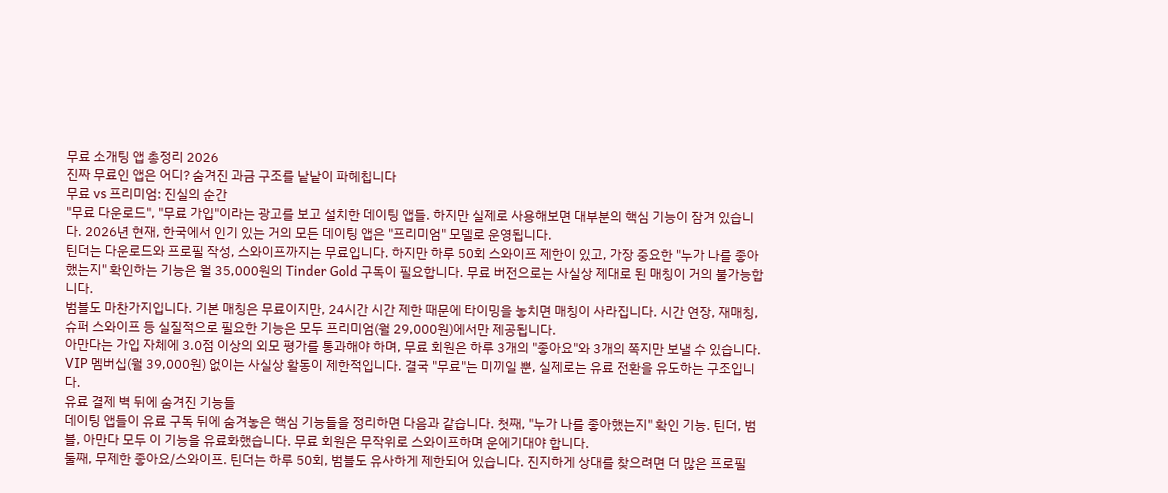무료 소개팅 앱 총정리 2026
진짜 무료인 앱은 어디? 숨겨진 과금 구조를 낱낱이 파헤칩니다
무료 vs 프리미엄: 진실의 순간
"무료 다운로드", "무료 가입"이라는 광고를 보고 설치한 데이팅 앱들. 하지만 실제로 사용해보면 대부분의 핵심 기능이 잠겨 있습니다. 2026년 현재, 한국에서 인기 있는 거의 모든 데이팅 앱은 "프리미엄" 모델로 운영됩니다.
틴더는 다운로드와 프로필 작성, 스와이프까지는 무료입니다. 하지만 하루 50회 스와이프 제한이 있고, 가장 중요한 "누가 나를 좋아했는지" 확인하는 기능은 월 35,000원의 Tinder Gold 구독이 필요합니다. 무료 버전으로는 사실상 제대로 된 매칭이 거의 불가능합니다.
범블도 마찬가지입니다. 기본 매칭은 무료이지만, 24시간 시간 제한 때문에 타이밍을 놓치면 매칭이 사라집니다. 시간 연장, 재매칭, 슈퍼 스와이프 등 실질적으로 필요한 기능은 모두 프리미엄(월 29,000원)에서만 제공됩니다.
아만다는 가입 자체에 3.0점 이상의 외모 평가를 통과해야 하며, 무료 회원은 하루 3개의 "좋아요"와 3개의 쪽지만 보낼 수 있습니다. VIP 멤버십(월 39,000원) 없이는 사실상 활동이 제한적입니다. 결국 "무료"는 미끼일 뿐, 실제로는 유료 전환을 유도하는 구조입니다.
유료 결제 벽 뒤에 숨겨진 기능들
데이팅 앱들이 유료 구독 뒤에 숨겨놓은 핵심 기능들을 정리하면 다음과 같습니다. 첫째, "누가 나를 좋아했는지" 확인 기능. 틴더, 범블, 아만다 모두 이 기능을 유료화했습니다. 무료 회원은 무작위로 스와이프하며 운에기대야 합니다.
둘째, 무제한 좋아요/스와이프. 틴더는 하루 50회, 범블도 유사하게 제한되어 있습니다. 진지하게 상대를 찾으려면 더 많은 프로필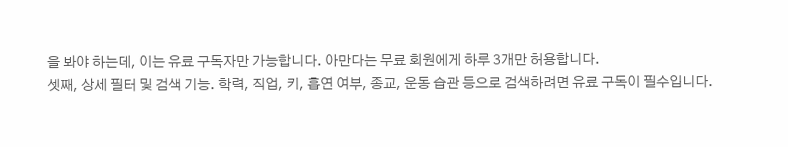을 봐야 하는데, 이는 유료 구독자만 가능합니다. 아만다는 무료 회원에게 하루 3개만 허용합니다.
셋째, 상세 필터 및 검색 기능. 학력, 직업, 키, 흡연 여부, 종교, 운동 습관 등으로 검색하려면 유료 구독이 필수입니다.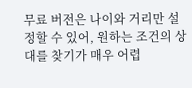무료 버전은 나이와 거리만 설정할 수 있어, 원하는 조건의 상대를 찾기가 매우 어렵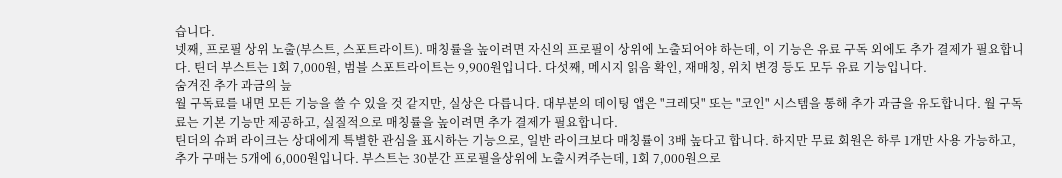습니다.
넷째, 프로필 상위 노출(부스트, 스포트라이트). 매칭률을 높이려면 자신의 프로필이 상위에 노출되어야 하는데, 이 기능은 유료 구독 외에도 추가 결제가 필요합니다. 틴더 부스트는 1회 7,000원, 범블 스포트라이트는 9,900원입니다. 다섯째, 메시지 읽음 확인, 재매칭, 위치 변경 등도 모두 유료 기능입니다.
숨겨진 추가 과금의 늪
월 구독료를 내면 모든 기능을 쓸 수 있을 것 같지만, 실상은 다릅니다. 대부분의 데이팅 앱은 "크레딧" 또는 "코인" 시스템을 통해 추가 과금을 유도합니다. 월 구독료는 기본 기능만 제공하고, 실질적으로 매칭률을 높이려면 추가 결제가 필요합니다.
틴더의 슈퍼 라이크는 상대에게 특별한 관심을 표시하는 기능으로, 일반 라이크보다 매칭률이 3배 높다고 합니다. 하지만 무료 회원은 하루 1개만 사용 가능하고, 추가 구매는 5개에 6,000원입니다. 부스트는 30분간 프로필을상위에 노출시켜주는데, 1회 7,000원으로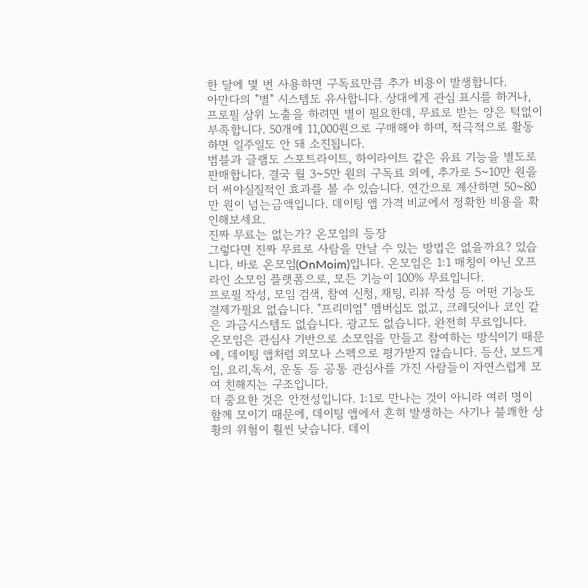한 달에 몇 번 사용하면 구독료만큼 추가 비용이 발생합니다.
아만다의 "별" 시스템도 유사합니다. 상대에게 관심 표시를 하거나, 프로필 상위 노출을 하려면 별이 필요한데, 무료로 받는 양은 턱없이 부족합니다. 50개에 11,000원으로 구매해야 하며, 적극적으로 활동하면 일주일도 안 돼 소진됩니다.
범블과 글램도 스포트라이트, 하이라이트 같은 유료 기능을 별도로 판매합니다. 결국 월 3~5만 원의 구독료 외에, 추가로 5~10만 원을 더 써야실질적인 효과를 볼 수 있습니다. 연간으로 계산하면 50~80만 원이 넘는금액입니다. 데이팅 앱 가격 비교에서 정확한 비용을 확인해보세요.
진짜 무료는 없는가? 온모임의 등장
그렇다면 진짜 무료로 사람을 만날 수 있는 방법은 없을까요? 있습니다. 바로 온모임(OnMoim)입니다. 온모임은 1:1 매칭이 아닌 오프라인 소모임 플랫폼으로, 모든 기능이 100% 무료입니다.
프로필 작성, 모임 검색, 참여 신청, 채팅, 리뷰 작성 등 어떤 기능도 결제가필요 없습니다. "프리미엄" 멤버십도 없고, 크레딧이나 코인 같은 과금시스템도 없습니다. 광고도 없습니다. 완전히 무료입니다.
온모임은 관심사 기반으로 소모임을 만들고 참여하는 방식이기 때문에, 데이팅 앱처럼 외모나 스펙으로 평가받지 않습니다. 등산, 보드게임, 요리,독서, 운동 등 공통 관심사를 가진 사람들이 자연스럽게 모여 친해지는 구조입니다.
더 중요한 것은 안전성입니다. 1:1로 만나는 것이 아니라 여러 명이 함께 모이기 때문에, 데이팅 앱에서 흔히 발생하는 사기나 불쾌한 상황의 위험이 훨씬 낮습니다. 데이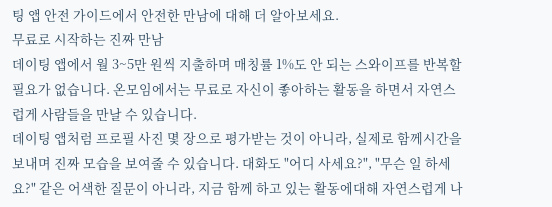팅 앱 안전 가이드에서 안전한 만남에 대해 더 알아보세요.
무료로 시작하는 진짜 만남
데이팅 앱에서 월 3~5만 원씩 지출하며 매칭률 1%도 안 되는 스와이프를 반복할 필요가 없습니다. 온모임에서는 무료로 자신이 좋아하는 활동을 하면서 자연스럽게 사람들을 만날 수 있습니다.
데이팅 앱처럼 프로필 사진 몇 장으로 평가받는 것이 아니라, 실제로 함께시간을 보내며 진짜 모습을 보여줄 수 있습니다. 대화도 "어디 사세요?", "무슨 일 하세요?" 같은 어색한 질문이 아니라, 지금 함께 하고 있는 활동에대해 자연스럽게 나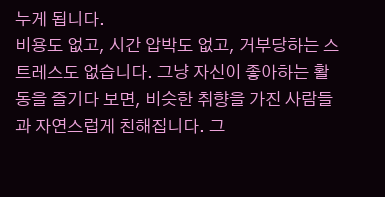누게 됩니다.
비용도 없고, 시간 압박도 없고, 거부당하는 스트레스도 없습니다. 그냥 자신이 좋아하는 활동을 즐기다 보면, 비슷한 취향을 가진 사람들과 자연스럽게 친해집니다. 그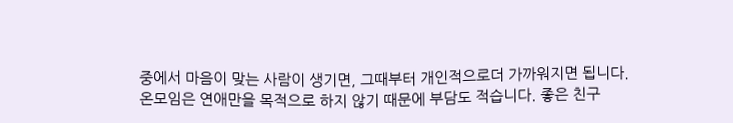중에서 마음이 맞는 사람이 생기면, 그때부터 개인적으로더 가까워지면 됩니다.
온모임은 연애만을 목적으로 하지 않기 때문에 부담도 적습니다. 좋은 친구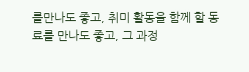를만나도 좋고, 취미 활동을 함께 할 동료를 만나도 좋고, 그 과정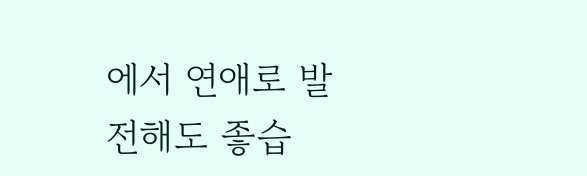에서 연애로 발전해도 좋습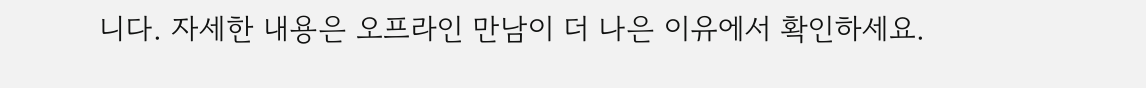니다. 자세한 내용은 오프라인 만남이 더 나은 이유에서 확인하세요.